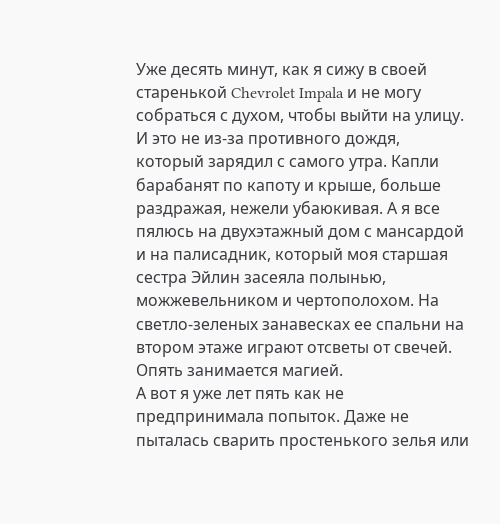Уже десять минут, как я сижу в своей старенькой Chevrolet Impala и не могу собраться с духом, чтобы выйти на улицу. И это не из-за противного дождя, который зарядил с самого утра. Капли барабанят по капоту и крыше, больше раздражая, нежели убаюкивая. А я все пялюсь на двухэтажный дом с мансардой и на палисадник, который моя старшая сестра Эйлин засеяла полынью, можжевельником и чертополохом. На светло-зеленых занавесках ее спальни на втором этаже играют отсветы от свечей.
Опять занимается магией.
А вот я уже лет пять как не предпринимала попыток. Даже не пыталась сварить простенького зелья или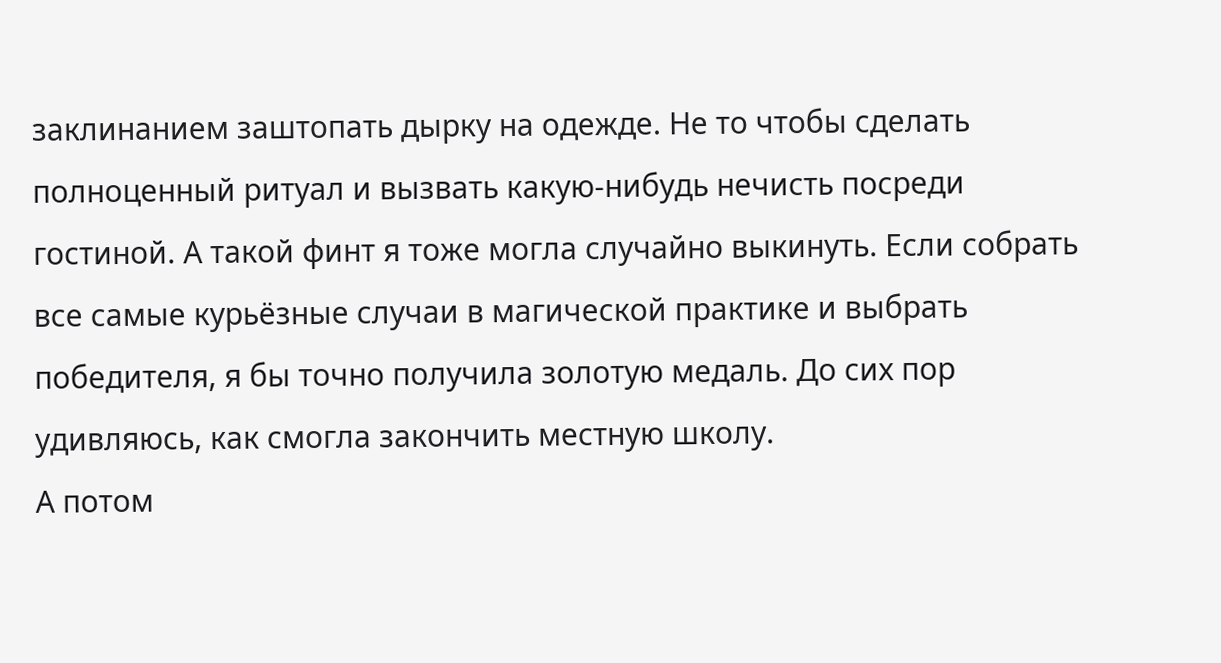заклинанием заштопать дырку на одежде. Не то чтобы сделать полноценный ритуал и вызвать какую-нибудь нечисть посреди гостиной. А такой финт я тоже могла случайно выкинуть. Если собрать все самые курьёзные случаи в магической практике и выбрать победителя, я бы точно получила золотую медаль. До сих пор удивляюсь, как смогла закончить местную школу.
А потом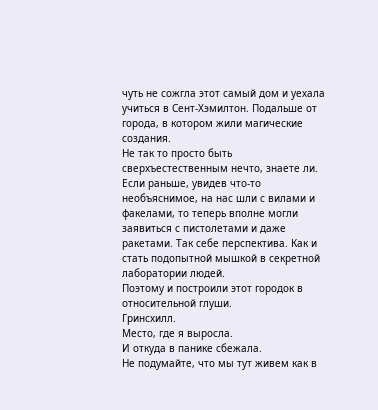чуть не сожгла этот самый дом и уехала учиться в Сент-Хэмилтон. Подальше от города, в котором жили магические создания.
Не так то просто быть сверхъестественным нечто, знаете ли. Если раньше, увидев что-то необъяснимое, на нас шли с вилами и факелами, то теперь вполне могли заявиться с пистолетами и даже ракетами. Так себе перспектива. Как и стать подопытной мышкой в секретной лаборатории людей.
Поэтому и построили этот городок в относительной глуши.
Гринсхилл.
Место, где я выросла.
И откуда в панике сбежала.
Не подумайте, что мы тут живем как в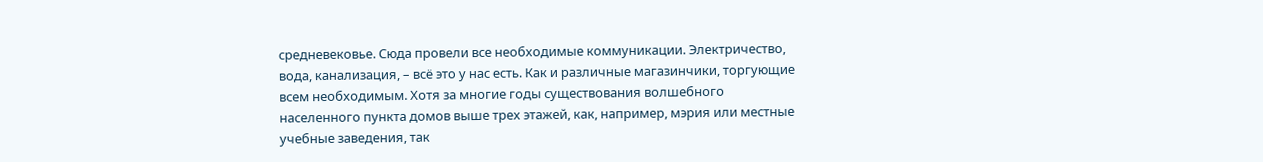средневековье. Сюда провели все необходимые коммуникации. Электричество, вода, канализация, – всё это у нас есть. Как и различные магазинчики, торгующие всем необходимым. Хотя за многие годы существования волшебного населенного пункта домов выше трех этажей, как, например, мэрия или местные учебные заведения, так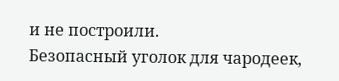и не построили.
Безопасный уголок для чародеек,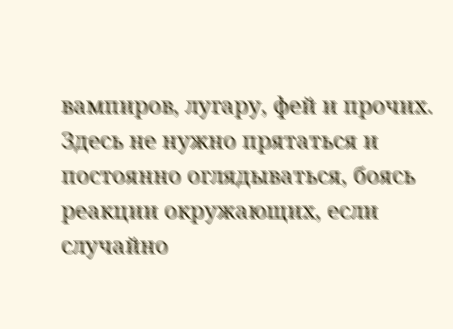вампиров, лугару, фей и прочих. Здесь не нужно прятаться и постоянно оглядываться, боясь реакции окружающих, если случайно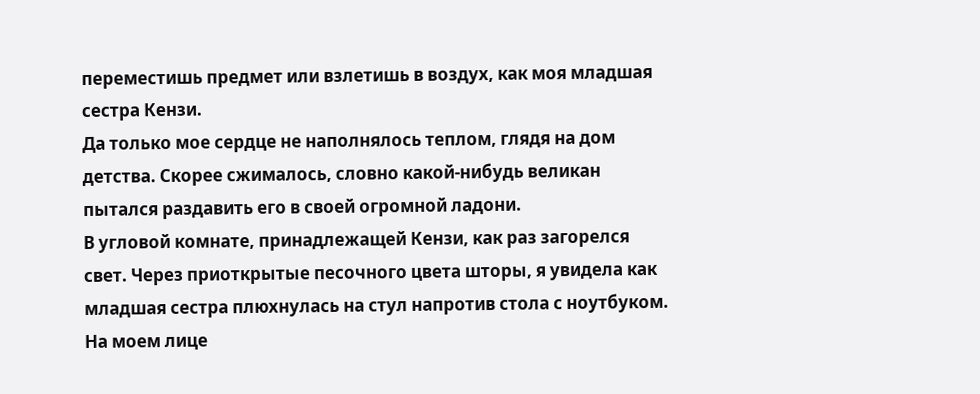переместишь предмет или взлетишь в воздух, как моя младшая сестра Кензи.
Да только мое сердце не наполнялось теплом, глядя на дом детства. Скорее сжималось, словно какой-нибудь великан пытался раздавить его в своей огромной ладони.
В угловой комнате, принадлежащей Кензи, как раз загорелся свет. Через приоткрытые песочного цвета шторы, я увидела как младшая сестра плюхнулась на стул напротив стола с ноутбуком. На моем лице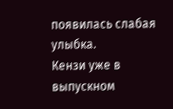появилась слабая улыбка.
Кензи уже в выпускном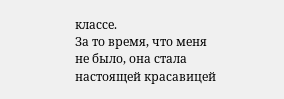классе.
За то время, что меня не было, она стала настоящей красавицей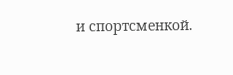и спортсменкой.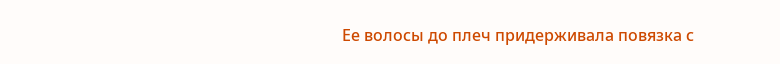Ее волосы до плеч придерживала повязка с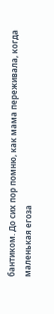бантиком. До сих пор помню, как мама переживала, когда маленькая егоза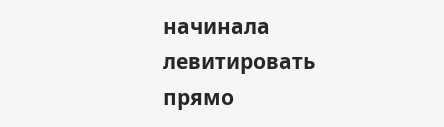начинала левитировать прямо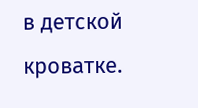в детской кроватке.